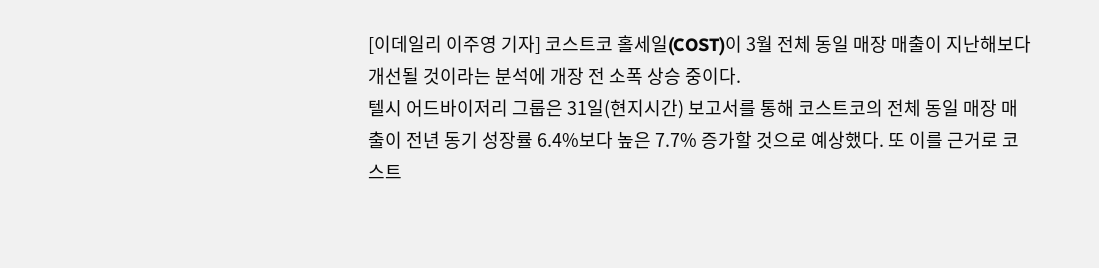[이데일리 이주영 기자] 코스트코 홀세일(COST)이 3월 전체 동일 매장 매출이 지난해보다 개선될 것이라는 분석에 개장 전 소폭 상승 중이다.
텔시 어드바이저리 그룹은 31일(현지시간) 보고서를 통해 코스트코의 전체 동일 매장 매출이 전년 동기 성장률 6.4%보다 높은 7.7% 증가할 것으로 예상했다. 또 이를 근거로 코스트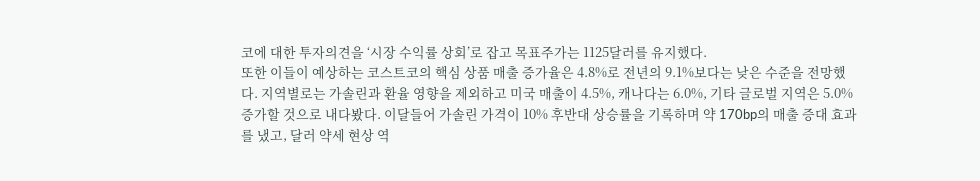코에 대한 투자의견을 ‘시장 수익률 상회’로 잡고 목표주가는 1125달러를 유지했다.
또한 이들이 예상하는 코스트코의 핵심 상품 매출 증가율은 4.8%로 전년의 9.1%보다는 낮은 수준을 전망했다. 지역별로는 가솔린과 환율 영향을 제외하고 미국 매출이 4.5%, 캐나다는 6.0%, 기타 글로벌 지역은 5.0% 증가할 것으로 내다봤다. 이달들어 가솔린 가격이 10% 후반대 상승률을 기록하며 약 170bp의 매출 증대 효과를 냈고, 달러 약세 현상 역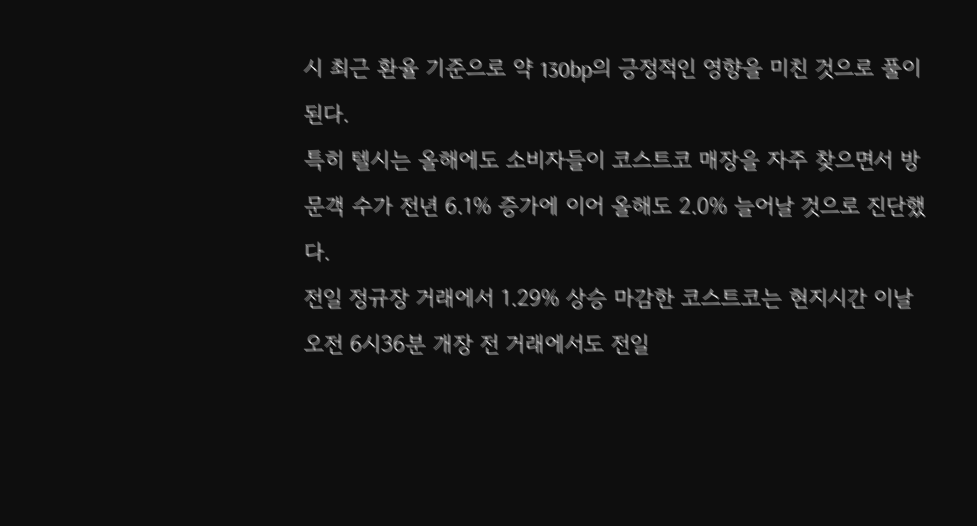시 최근 환율 기준으로 약 130bp의 긍정적인 영향을 미친 것으로 풀이된다.
특히 텔시는 올해에도 소비자들이 코스트코 매장을 자주 찾으면서 방문객 수가 전년 6.1% 증가에 이어 올해도 2.0% 늘어날 것으로 진단했다.
전일 정규장 거래에서 1.29% 상승 마감한 코스트코는 현지시간 이날 오전 6시36분 개장 전 거래에서도 전일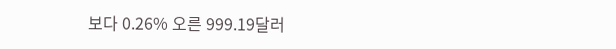보다 0.26% 오른 999.19달러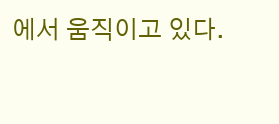에서 움직이고 있다.